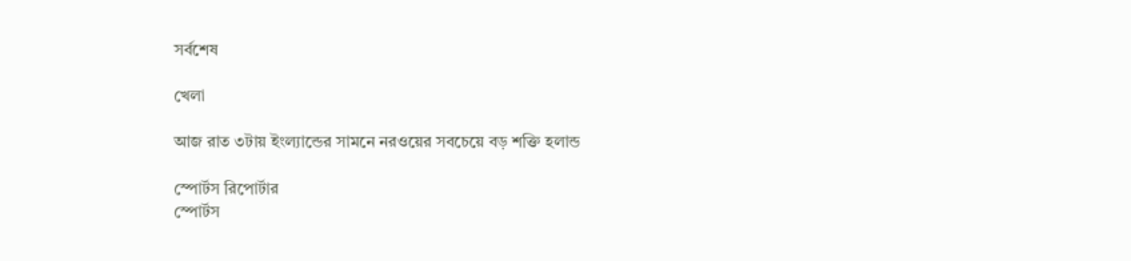সর্বশেষ

খেলা

আজ রাত ৩টায় ইংল্যান্ডের সামনে নরওয়ের সবচেয়ে বড় শক্তি হলান্ড

স্পোর্টস রিপোর্টার
স্পোর্টস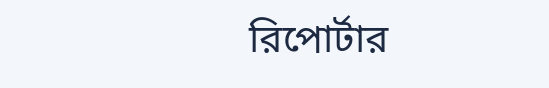রিপোর্টার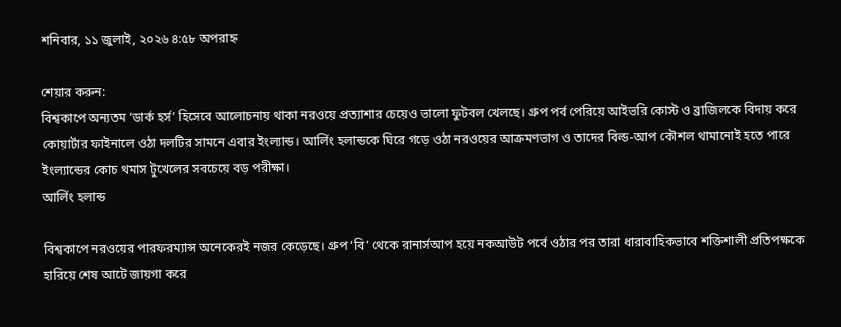শনিবার, ১১ জুলাই, ২০২৬ ৪:৫৮ অপরাহ্ন

শেয়ার করুন:
বিশ্বকাপে অন্যতম ‘ডার্ক হর্স’ হিসেবে আলোচনায় থাকা নরওয়ে প্রত্যাশার চেয়েও ভালো ফুটবল খেলছে। গ্রুপ পর্ব পেরিয়ে আইভরি কোস্ট ও ব্রাজিলকে বিদায় করে কোয়ার্টার ফাইনালে ওঠা দলটির সামনে এবার ইংল্যান্ড। আর্লিং হলান্ডকে ঘিরে গড়ে ওঠা নরওয়ের আক্রমণভাগ ও তাদের বিল্ড-আপ কৌশল থামানোই হতে পারে ইংল্যান্ডের কোচ থমাস টুখেলের সবচেয়ে বড় পরীক্ষা।
আর্লিং হলান্ড

বিশ্বকাপে নরওয়ের পারফরম্যান্স অনেকেরই নজর কেড়েছে। গ্রুপ ‘বি’ থেকে রানার্সআপ হয়ে নকআউট পর্বে ওঠার পর তারা ধারাবাহিকভাবে শক্তিশালী প্রতিপক্ষকে হারিয়ে শেষ আটে জায়গা করে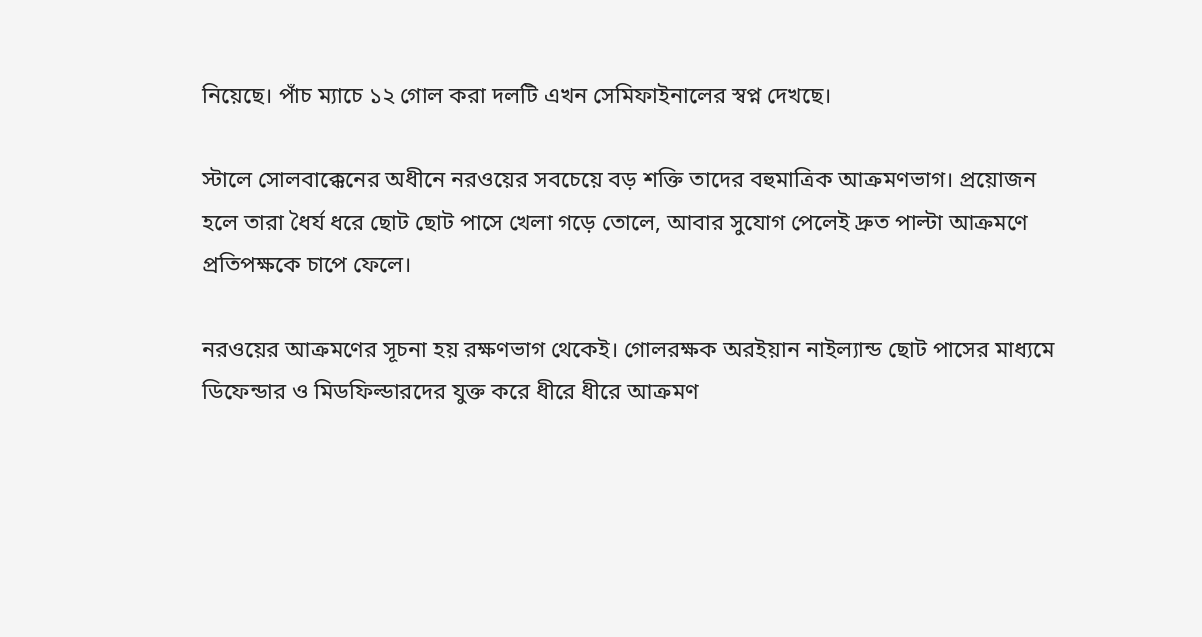নিয়েছে। পাঁচ ম্যাচে ১২ গোল করা দলটি এখন সেমিফাইনালের স্বপ্ন দেখছে।

স্টালে সোলবাক্কেনের অধীনে নরওয়ের সবচেয়ে বড় শক্তি তাদের বহুমাত্রিক আক্রমণভাগ। প্রয়োজন হলে তারা ধৈর্য ধরে ছোট ছোট পাসে খেলা গড়ে তোলে, আবার সুযোগ পেলেই দ্রুত পাল্টা আক্রমণে প্রতিপক্ষকে চাপে ফেলে।

নরওয়ের আক্রমণের সূচনা হয় রক্ষণভাগ থেকেই। গোলরক্ষক অরইয়ান নাইল্যান্ড ছোট পাসের মাধ্যমে ডিফেন্ডার ও মিডফিল্ডারদের যুক্ত করে ধীরে ধীরে আক্রমণ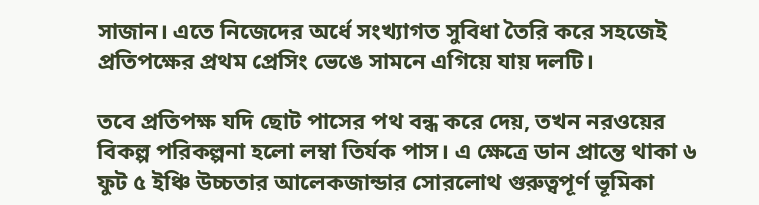সাজান। এতে নিজেদের অর্ধে সংখ্যাগত সুবিধা তৈরি করে সহজেই প্রতিপক্ষের প্রথম প্রেসিং ভেঙে সামনে এগিয়ে যায় দলটি।

তবে প্রতিপক্ষ যদি ছোট পাসের পথ বন্ধ করে দেয়, তখন নরওয়ের বিকল্প পরিকল্পনা হলো লম্বা তির্যক পাস। এ ক্ষেত্রে ডান প্রান্তে থাকা ৬ ফুট ৫ ইঞ্চি উচ্চতার আলেকজান্ডার সোরলোথ গুরুত্বপূর্ণ ভূমিকা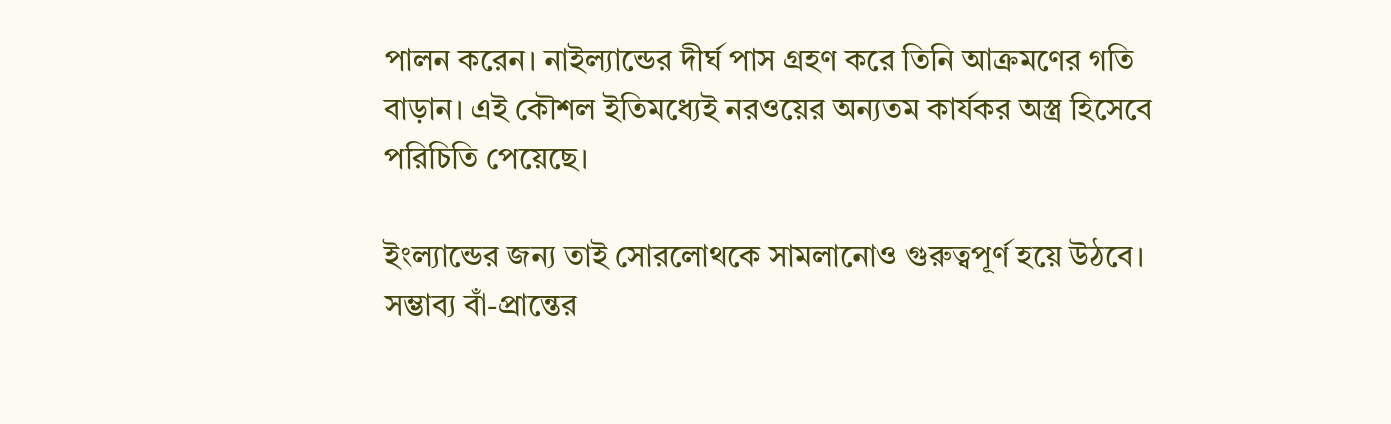পালন করেন। নাইল্যান্ডের দীর্ঘ পাস গ্রহণ করে তিনি আক্রমণের গতি বাড়ান। এই কৌশল ইতিমধ্যেই নরওয়ের অন্যতম কার্যকর অস্ত্র হিসেবে পরিচিতি পেয়েছে।

ইংল্যান্ডের জন্য তাই সোরলোথকে সামলানোও গুরুত্বপূর্ণ হয়ে উঠবে। সম্ভাব্য বাঁ-প্রান্তের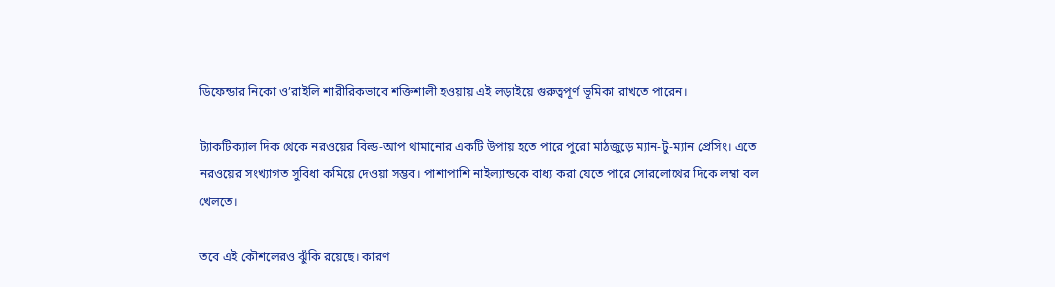ডিফেন্ডার নিকো ও’রাইলি শারীরিকভাবে শক্তিশালী হওয়ায় এই লড়াইয়ে গুরুত্বপূর্ণ ভূমিকা রাখতে পারেন।

ট্যাকটিক্যাল দিক থেকে নরওয়ের বিল্ড-আপ থামানোর একটি উপায় হতে পারে পুরো মাঠজুড়ে ম্যান-টু-ম্যান প্রেসিং। এতে নরওয়ের সংখ্যাগত সুবিধা কমিয়ে দেওয়া সম্ভব। পাশাপাশি নাইল্যান্ডকে বাধ্য করা যেতে পারে সোরলোথের দিকে লম্বা বল খেলতে।

তবে এই কৌশলেরও ঝুঁকি রয়েছে। কারণ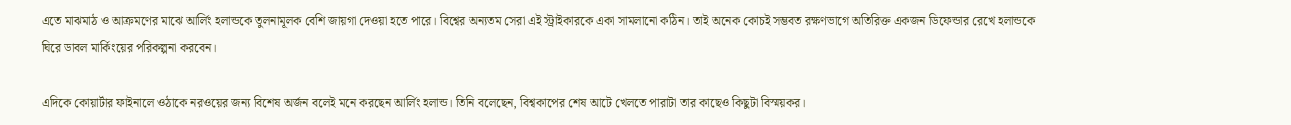এতে মাঝমাঠ ও আক্রমণের মাঝে আর্লিং হলান্ডকে তুলনামূলক বেশি জায়গা দেওয়া হতে পারে। বিশ্বের অন্যতম সেরা এই স্ট্রাইকারকে একা সামলানো কঠিন। তাই অনেক কোচই সম্ভবত রক্ষণভাগে অতিরিক্ত একজন ডিফেন্ডার রেখে হলান্ডকে ঘিরে ডাবল মার্কিংয়ের পরিকল্পনা করবেন।

এদিকে কোয়ার্টার ফাইনালে ওঠাকে নরওয়ের জন্য বিশেষ অর্জন বলেই মনে করছেন আর্লিং হলান্ড। তিনি বলেছেন, বিশ্বকাপের শেষ আটে খেলতে পারাটা তার কাছেও কিছুটা বিস্ময়কর।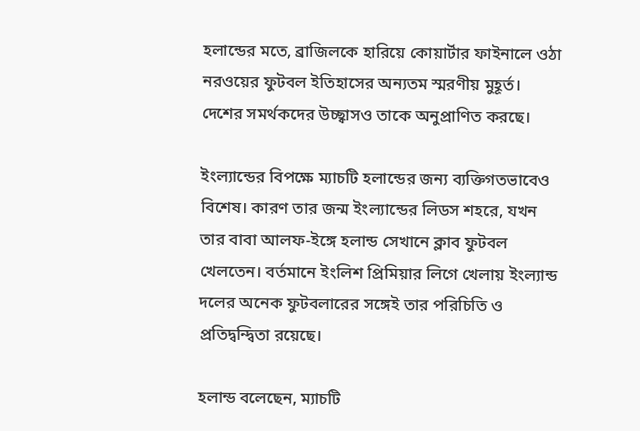হলান্ডের মতে, ব্রাজিলকে হারিয়ে কোয়ার্টার ফাইনালে ওঠা নরওয়ের ফুটবল ইতিহাসের অন্যতম স্মরণীয় মুহূর্ত। দেশের সমর্থকদের উচ্ছ্বাসও তাকে অনুপ্রাণিত করছে।

ইংল্যান্ডের বিপক্ষে ম্যাচটি হলান্ডের জন্য ব্যক্তিগতভাবেও বিশেষ। কারণ তার জন্ম ইংল্যান্ডের লিডস শহরে, যখন তার বাবা আলফ-ইঙ্গে হলান্ড সেখানে ক্লাব ফুটবল খেলতেন। বর্তমানে ইংলিশ প্রিমিয়ার লিগে খেলায় ইংল্যান্ড দলের অনেক ফুটবলারের সঙ্গেই তার পরিচিতি ও প্রতিদ্বন্দ্বিতা রয়েছে।

হলান্ড বলেছেন, ম্যাচটি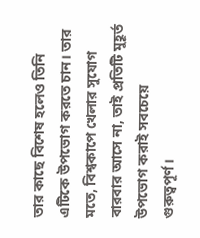তার কাছে বিশেষ হলেও তিনি এটিকে উপভোগ করতে চান। তার মতে, বিশ্বকাপে খেলার সুযোগ বারবার আসে না, তাই প্রতিটি মুহূর্ত উপভোগ করাই সবচেয়ে গুরুত্বপূর্ণ।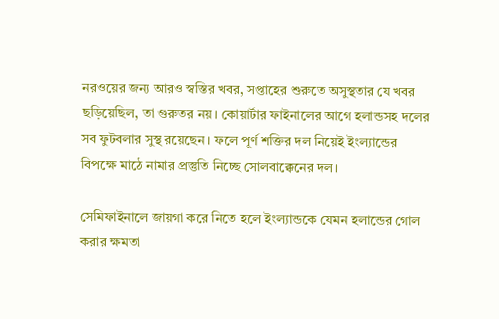নরওয়ের জন্য আরও স্বস্তির খবর, সপ্তাহের শুরুতে অসুস্থতার যে খবর ছড়িয়েছিল, তা গুরুতর নয়। কোয়ার্টার ফাইনালের আগে হলান্ডসহ দলের সব ফুটবলার সুস্থ রয়েছেন। ফলে পূর্ণ শক্তির দল নিয়েই ইংল্যান্ডের বিপক্ষে মাঠে নামার প্রস্তুতি নিচ্ছে সোলবাক্কেনের দল।

সেমিফাইনালে জায়গা করে নিতে হলে ইংল্যান্ডকে যেমন হলান্ডের গোল করার ক্ষমতা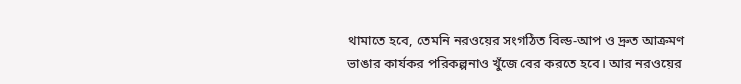থামাতে হবে, তেমনি নরওয়ের সংগঠিত বিল্ড-আপ ও দ্রুত আক্রমণ ভাঙার কার্যকর পরিকল্পনাও খুঁজে বের করতে হবে। আর নরওয়ের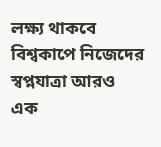লক্ষ্য থাকবে বিশ্বকাপে নিজেদের স্বপ্নযাত্রা আরও এক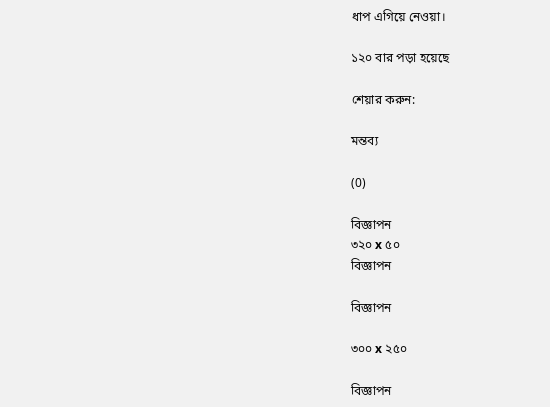ধাপ এগিয়ে নেওয়া।

১২০ বার পড়া হয়েছে

শেয়ার করুন:

মন্তব্য

(0)

বিজ্ঞাপন
৩২০ x ৫০
বিজ্ঞাপন

বিজ্ঞাপন

৩০০ x ২৫০

বিজ্ঞাপন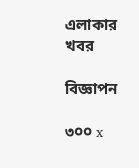এলাকার খবর

বিজ্ঞাপন

৩০০ x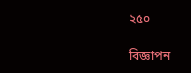২৫০

বিজ্ঞাপন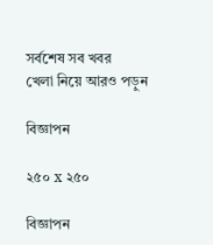সর্বশেষ সব খবর
খেলা নিয়ে আরও পড়ুন

বিজ্ঞাপন

২৫০ x ২৫০

বিজ্ঞাপন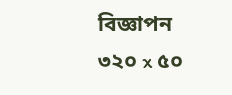বিজ্ঞাপন
৩২০ x ৫০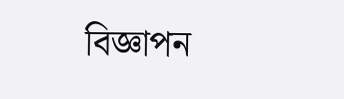বিজ্ঞাপন